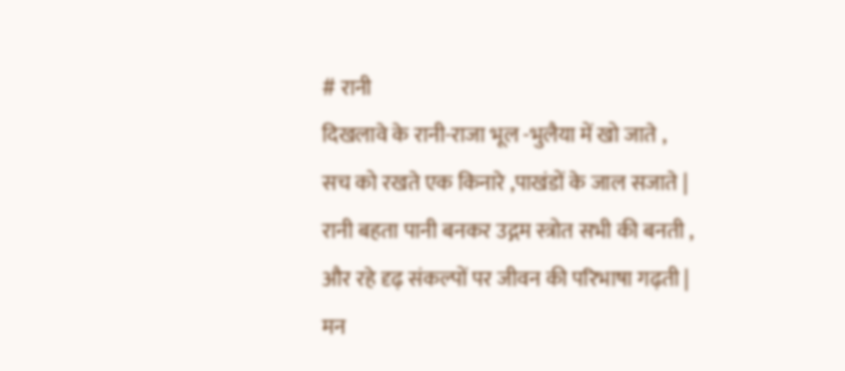# रानी
दिखलावे के रानी-राजा भूल -भुलैया में खो जाते ,
सच को रखते एक किनारे ,पाखंडों के जाल सजाते |
रानी बहता पानी बनकर उद्गम स्त्रोत सभी की बनती ,
और रहे दृढ़ संकल्पों पर जीवन की परिभाषा गढ़ती |
मन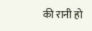की रानी हो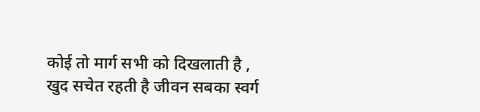कोई तो मार्ग सभी को दिखलाती है ,
खुद सचेत रहती है जीवन सबका स्वर्ग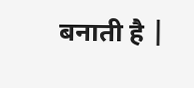बनाती है |